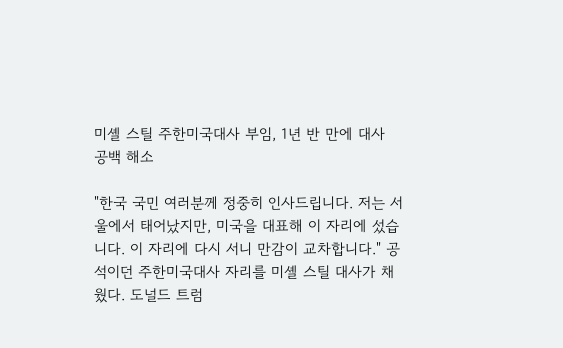미셸 스틸 주한미국대사 부임, 1년 반 만에 대사 공백 해소

"한국 국민 여러분께 정중히 인사드립니다. 저는 서울에서 태어났지만, 미국을 대표해 이 자리에 섰습니다. 이 자리에 다시 서니 만감이 교차합니다." 공석이던 주한미국대사 자리를 미셸 스틸 대사가 채웠다. 도널드 트럼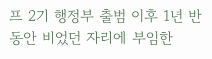프 2기 행정부 출범 이후 1년 반 동안 비었던 자리에 부임한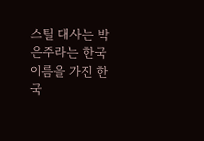스틸 대사는 박은주라는 한국 이름을 가진 한국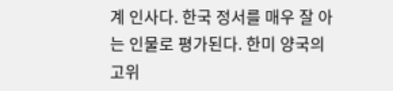계 인사다. 한국 정서를 매우 잘 아는 인물로 평가된다. 한미 양국의 고위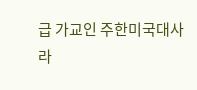급 가교인 주한미국대사라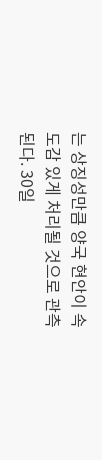는 상징성만큼 양국 현안이 속도감 있게 처리될 것으로 관측된다. 30일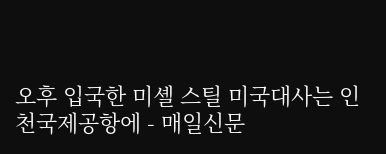오후 입국한 미셸 스틸 미국대사는 인천국제공항에 - 매일신문